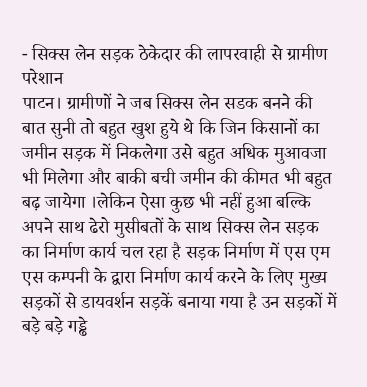- सिक्स लेन सड़क ठेकेदार की लापरवाही से ग्रामीण परेशान
पाटन। ग्रामीणों ने जब सिक्स लेन सडक बनने की बात सुनी तो बहुत खुश हुये थे कि जिन किसानों का जमीन सड़क में निकलेगा उसे बहुत अधिक मुआवजा भी मिलेगा और बाकी बची जमीन की कीमत भी बहुत बढ़ जायेगा ।लेकिन ऐसा कुछ भी नहीं हुआ बल्कि अपने साथ ढेरो मुसीबतों के साथ सिक्स लेन सड़क का निर्माण कार्य चल रहा है सड़क निर्माण में एस एम एस कम्पनी के द्वारा निर्माण कार्य करने के लिए मुख्य सड़कों से डायवर्शन सड़कें बनाया गया है उन सड़कों में बड़े बड़े गड्ढे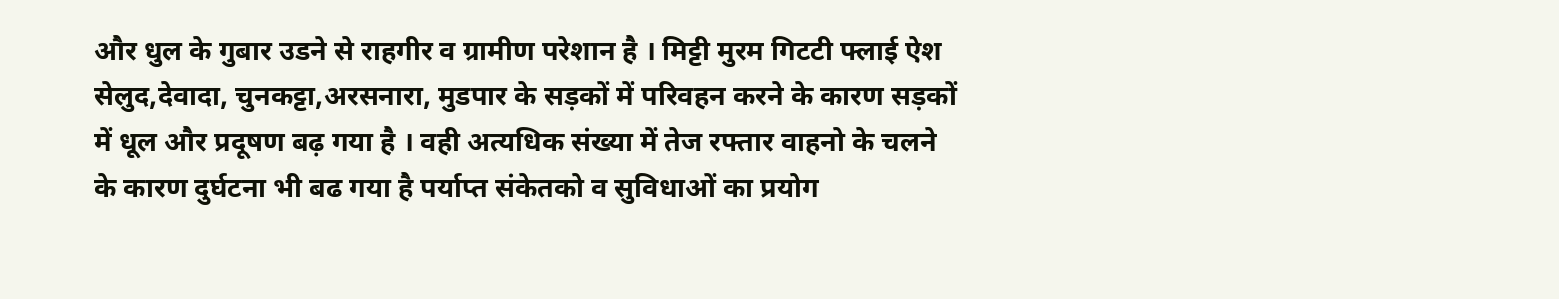और धुल के गुबार उडने से राहगीर व ग्रामीण परेशान है । मिट्टी मुरम गिटटी फ्लाई ऐश सेलुद,देवादा, चुनकट्टा,अरसनारा, मुडपार के सड़कों में परिवहन करने के कारण सड़कों में धूल और प्रदूषण बढ़ गया है । वही अत्यधिक संख्या में तेज रफ्तार वाहनो के चलने के कारण दुर्घटना भी बढ गया है पर्याप्त संकेतको व सुविधाओं का प्रयोग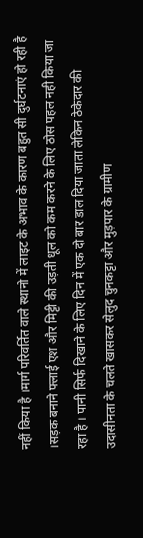नहीं किया है ।मार्ग परिवर्तित वाले स्थानो में लाइट के अभाव के कारण बहुत सी दुर्घटनाएं हो रही है ।सड़क बनाने फ्लाई एश और मिट्टी की उड़ती धूल को कम करने के लिए ठोस पहल नही किया जा रहा है । पानी सिर्फ दिखाने के लिए दिन में एक दो बार डाल दिया जाता लेकिन ठेकेदार की उदासीनता के चलते खासकर सेलुद चुनकट्टा और मुड़पार के ग्रामीण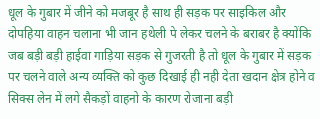धूल के गुबार में जीने को मजबूर है साथ ही सड़क पर साइकिल और दोपहिया वाहन चलाना भी जान हथेली पे लेकर चलने के बराबर है क्योंकि जब बड़ी बड़ी हाईवा गाड़िया सड़क से गुजरती है तो धूल के गुबार में सड़क पर चलने वाले अन्य व्यक्ति को कुछ दिखाई ही नही देता खदान क्षेत्र होने व सिक्स लेन में लगे सैकड़ों वाहनो के कारण रोजाना बड़ी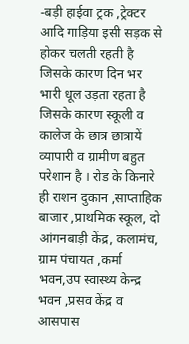-बड़ी हाईवा ट्रक ,ट्रेक्टर आदि गाड़िया इसी सड़क से होकर चलती रहती है जिसके कारण दिन भर भारी धूल उड़ता रहता है जिसके कारण स्कूली व कालेज के छात्र छात्रायें व्यापारी व ग्रामीण बहुत परेशान है । रोड के किनारे ही राशन दुकान ,साप्ताहिक बाजार ,प्राथमिक स्कूल, दो आंगनबाड़ी केंद्र, कलामंच, ग्राम पंचायत ,कर्मा भवन,उप स्वास्थ्य केन्द्र भवन ,प्रसव केंद्र व आसपास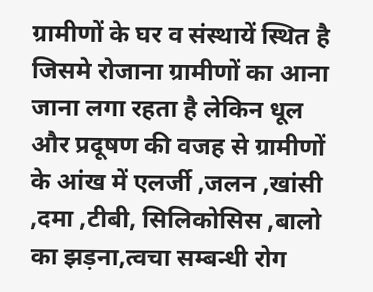ग्रामीणों के घर व संस्थायें स्थित है जिसमे रोजाना ग्रामीणों का आना जाना लगा रहता है लेकिन धूल और प्रदूषण की वजह से ग्रामीणों के आंख में एलर्जी ,जलन ,खांसी ,दमा ,टीबी, सिलिकोसिस ,बालो का झड़ना,त्वचा सम्बन्धी रोग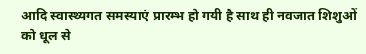आदि स्वास्थ्यगत समस्याएं प्रारम्भ हो गयी है साथ ही नवजात शिशुओं को धूल से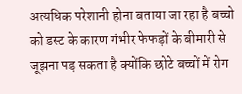अत्यधिक परेशानी होना बताया जा रहा है बच्चो को डस्ट के कारण गंभीर फेफड़ों के बीमारी से जूझना पड़ सकता है क्योंकि छोटे बच्चों में रोग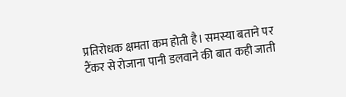प्रतिरोधक क्षमता कम होती है। समस्या बताने पर टैंकर से रोजाना पानी डलवाने की बात कही जाती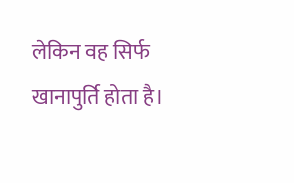लेकिन वह सिर्फ खानापुर्ति होता है।